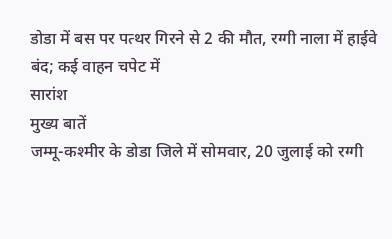डोडा में बस पर पत्थर गिरने से 2 की मौत, रग्गी नाला में हाईवे बंद; कई वाहन चपेट में
सारांश
मुख्य बातें
जम्मू-कश्मीर के डोडा जिले में सोमवार, 20 जुलाई को रग्गी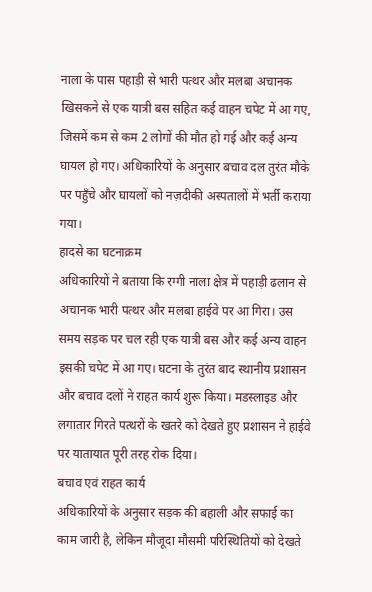नाला के पास पहाड़ी से भारी पत्थर और मलबा अचानक खिसकने से एक यात्री बस सहित कई वाहन चपेट में आ गए, जिसमें कम से कम 2 लोगों की मौत हो गई और कई अन्य घायल हो गए। अधिकारियों के अनुसार बचाव दल तुरंत मौके पर पहुँचे और घायलों को नज़दीकी अस्पतालों में भर्ती कराया गया।
हादसे का घटनाक्रम
अधिकारियों ने बताया कि रग्गी नाला क्षेत्र में पहाड़ी ढलान से अचानक भारी पत्थर और मलबा हाईवे पर आ गिरा। उस समय सड़क पर चल रही एक यात्री बस और कई अन्य वाहन इसकी चपेट में आ गए। घटना के तुरंत बाद स्थानीय प्रशासन और बचाव दलों ने राहत कार्य शुरू किया। मडस्लाइड और लगातार गिरते पत्थरों के खतरे को देखते हुए प्रशासन ने हाईवे पर यातायात पूरी तरह रोक दिया।
बचाव एवं राहत कार्य
अधिकारियों के अनुसार सड़क की बहाली और सफाई का काम जारी है, लेकिन मौजूदा मौसमी परिस्थितियों को देखते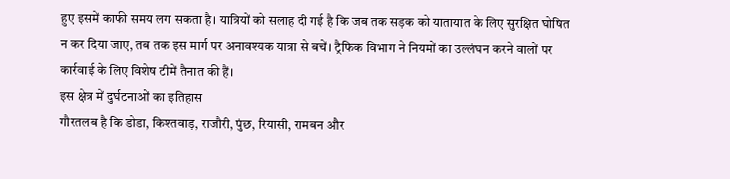हुए इसमें काफी समय लग सकता है। यात्रियों को सलाह दी गई है कि जब तक सड़क को यातायात के लिए सुरक्षित घोषित न कर दिया जाए, तब तक इस मार्ग पर अनावश्यक यात्रा से बचें। ट्रैफिक विभाग ने नियमों का उल्लंघन करने वालों पर कार्रवाई के लिए विशेष टीमें तैनात की हैं।
इस क्षेत्र में दुर्घटनाओं का इतिहास
गौरतलब है कि डोडा, किश्तवाड़, राजौरी, पुंछ, रियासी, रामबन और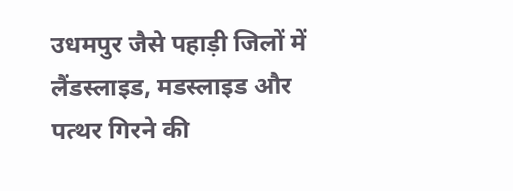उधमपुर जैसे पहाड़ी जिलों में लैंडस्लाइड, मडस्लाइड और पत्थर गिरने की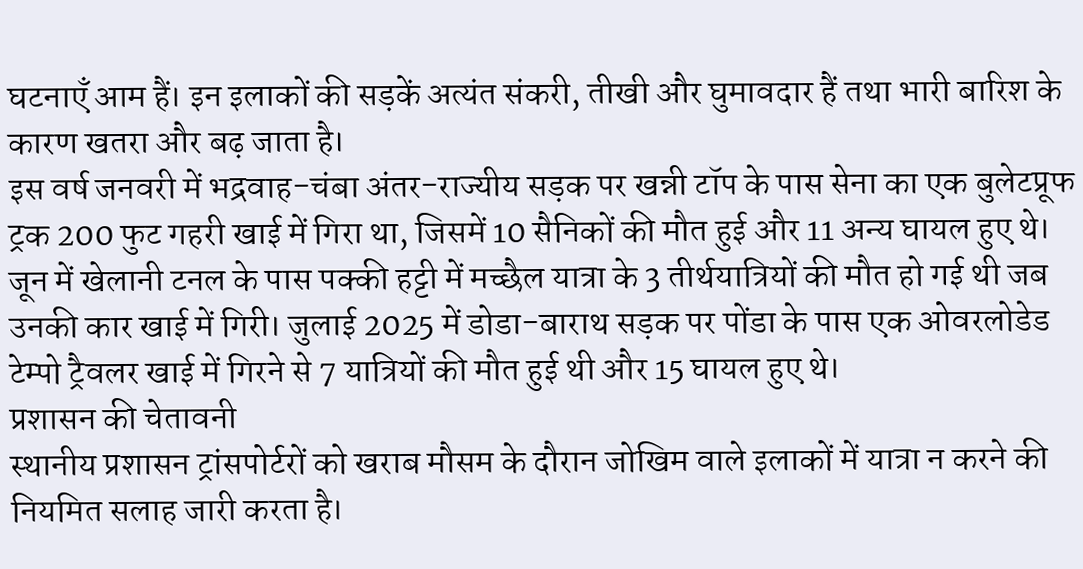घटनाएँ आम हैं। इन इलाकों की सड़कें अत्यंत संकरी, तीखी और घुमावदार हैं तथा भारी बारिश के कारण खतरा और बढ़ जाता है।
इस वर्ष जनवरी में भद्रवाह-चंबा अंतर-राज्यीय सड़क पर खन्नी टॉप के पास सेना का एक बुलेटप्रूफ ट्रक 200 फुट गहरी खाई में गिरा था, जिसमें 10 सैनिकों की मौत हुई और 11 अन्य घायल हुए थे। जून में खेलानी टनल के पास पक्की हट्टी में मच्छैल यात्रा के 3 तीर्थयात्रियों की मौत हो गई थी जब उनकी कार खाई में गिरी। जुलाई 2025 में डोडा-बाराथ सड़क पर पोंडा के पास एक ओवरलोडेड टेम्पो ट्रैवलर खाई में गिरने से 7 यात्रियों की मौत हुई थी और 15 घायल हुए थे।
प्रशासन की चेतावनी
स्थानीय प्रशासन ट्रांसपोर्टरों को खराब मौसम के दौरान जोखिम वाले इलाकों में यात्रा न करने की नियमित सलाह जारी करता है।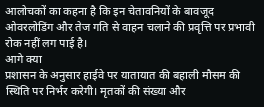आलोचकों का कहना है कि इन चेतावनियों के बावजूद ओवरलोडिंग और तेज गति से वाहन चलाने की प्रवृत्ति पर प्रभावी रोक नहीं लग पाई है।
आगे क्या
प्रशासन के अनुसार हाईवे पर यातायात की बहाली मौसम की स्थिति पर निर्भर करेगी। मृतकों की संख्या और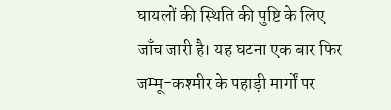घायलों की स्थिति की पुष्टि के लिए जाँच जारी है। यह घटना एक बार फिर जम्मू-कश्मीर के पहाड़ी मार्गों पर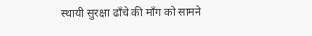स्थायी सुरक्षा ढाँचे की माँग को सामने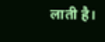लाती है।